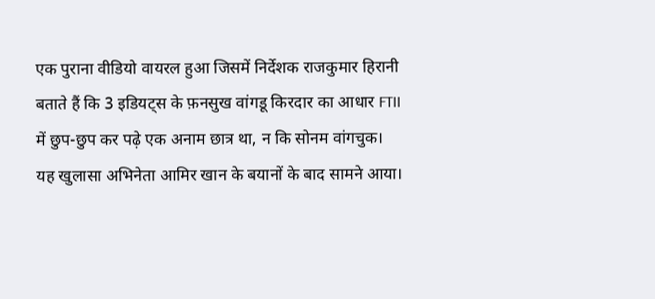एक पुराना वीडियो वायरल हुआ जिसमें निर्देशक राजकुमार हिरानी बताते हैं कि 3 इडियट्स के फ़नसुख वांगडू किरदार का आधार FTII में छुप-छुप कर पढ़े एक अनाम छात्र था, न कि सोनम वांगचुक। यह खुलासा अभिनेता आमिर खान के बयानों के बाद सामने आया।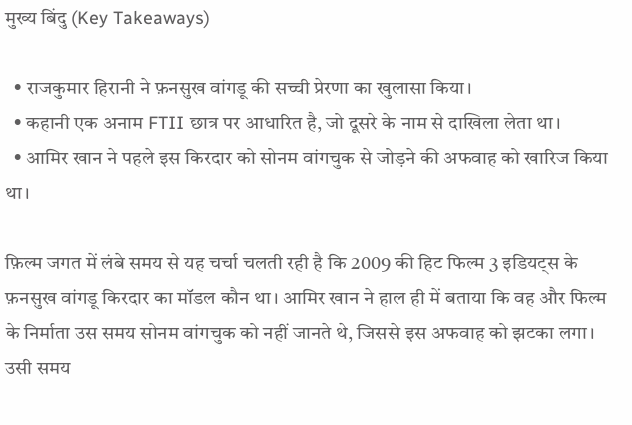मुख्य बिंदु (Key Takeaways)

  • राजकुमार हिरानी ने फ़नसुख वांगडू की सच्ची प्रेरणा का खुलासा किया।
  • कहानी एक अनाम FTII छात्र पर आधारित है, जो दूसरे के नाम से दाखिला लेता था।
  • आमिर खान ने पहले इस किरदार को सोनम वांगचुक से जोड़ने की अफवाह को खारिज किया था।

फ़िल्म जगत में लंबे समय से यह चर्चा चलती रही है कि 2009 की हिट फिल्म 3 इडियट्स के फ़नसुख वांगडू किरदार का मॉडल कौन था। आमिर खान ने हाल ही में बताया कि वह और फिल्म के निर्माता उस समय सोनम वांगचुक को नहीं जानते थे, जिससे इस अफवाह को झटका लगा। उसी समय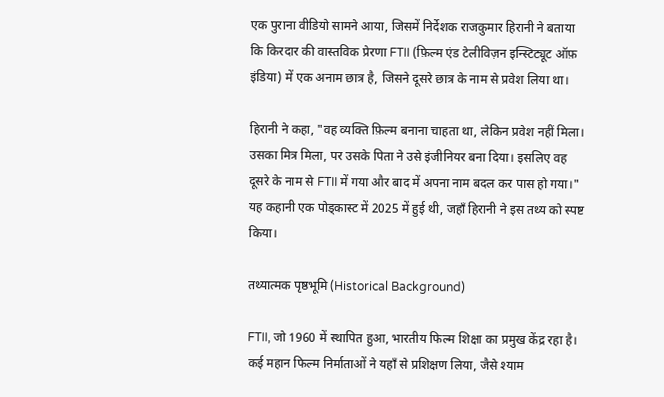एक पुराना वीडियो सामने आया, जिसमें निर्देशक राजकुमार हिरानी ने बताया कि किरदार की वास्तविक प्रेरणा FTII (फ़िल्म एंड टेलीविज़न इन्स्टिट्यूट ऑफ़ इंडिया) में एक अनाम छात्र है, जिसने दूसरे छात्र के नाम से प्रवेश लिया था।

हिरानी ने कहा, "वह व्यक्ति फ़िल्म बनाना चाहता था, लेकिन प्रवेश नहीं मिला। उसका मित्र मिला, पर उसके पिता ने उसे इंजीनियर बना दिया। इसलिए वह दूसरे के नाम से FTII में गया और बाद में अपना नाम बदल कर पास हो गया।" यह कहानी एक पोड्कास्ट में 2025 में हुई थी, जहाँ हिरानी ने इस तथ्य को स्पष्ट किया।

तथ्यात्मक पृष्ठभूमि (Historical Background)

FTII, जो 1960 में स्थापित हुआ, भारतीय फिल्म शिक्षा का प्रमुख केंद्र रहा है। कई महान फिल्म निर्माताओं ने यहाँ से प्रशिक्षण लिया, जैसे श्याम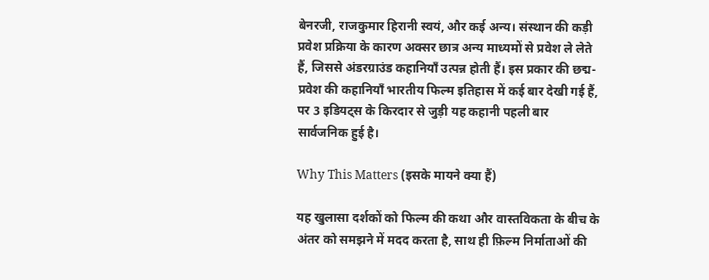बेनरजी, राजकुमार हिरानी स्वयं, और कई अन्य। संस्थान की कड़ी प्रवेश प्रक्रिया के कारण अक्सर छात्र अन्य माध्यमों से प्रवेश ले लेते हैं, जिससे अंडरग्राउंड कहानियाँ उत्पन्न होती हैं। इस प्रकार की छद्म-प्रवेश की कहानियाँ भारतीय फिल्म इतिहास में कई बार देखी गई हैं, पर 3 इडियट्स के किरदार से जुड़ी यह कहानी पहली बार सार्वजनिक हुई है।

Why This Matters (इसके मायने क्या हैं)

यह खुलासा दर्शकों को फिल्म की कथा और वास्तविकता के बीच के अंतर को समझने में मदद करता है, साथ ही फ़िल्म निर्माताओं की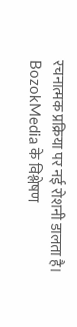रचनात्मक प्रक्रिया पर नई रोशनी डालता है। BozokMedia के विश्लेषण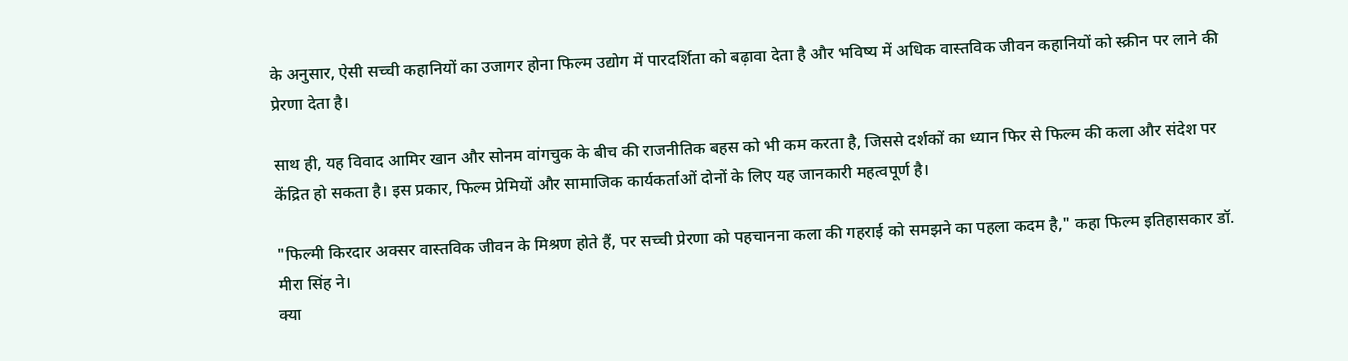के अनुसार, ऐसी सच्ची कहानियों का उजागर होना फिल्म उद्योग में पारदर्शिता को बढ़ावा देता है और भविष्य में अधिक वास्तविक जीवन कहानियों को स्क्रीन पर लाने की प्रेरणा देता है।

साथ ही, यह विवाद आमिर खान और सोनम वांगचुक के बीच की राजनीतिक बहस को भी कम करता है, जिससे दर्शकों का ध्यान फिर से फिल्म की कला और संदेश पर केंद्रित हो सकता है। इस प्रकार, फिल्म प्रेमियों और सामाजिक कार्यकर्ताओं दोनों के लिए यह जानकारी महत्वपूर्ण है।

"फिल्मी किरदार अक्सर वास्तविक जीवन के मिश्रण होते हैं, पर सच्ची प्रेरणा को पहचानना कला की गहराई को समझने का पहला कदम है," कहा फिल्म इतिहासकार डॉ. मीरा सिंह ने।
क्या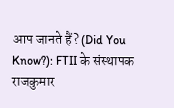आप जानते हैं? (Did You Know?): FTII के संस्थापक राजकुमार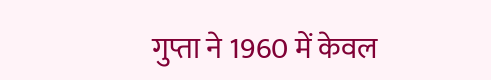गुप्ता ने 1960 में केवल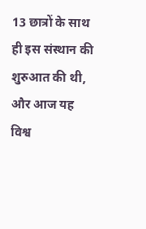13 छात्रों के साथ ही इस संस्थान की शुरुआत की थी, और आज यह विश्व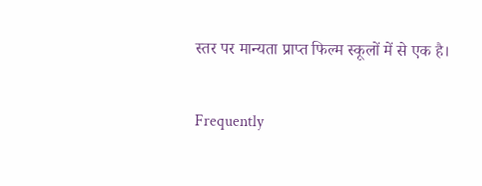स्तर पर मान्यता प्राप्त फिल्म स्कूलों में से एक है।

Frequently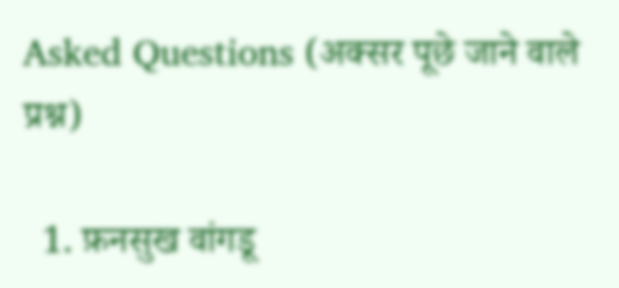Asked Questions (अक्सर पूछे जाने वाले प्रश्न)

  1. फ़नसुख वांगडू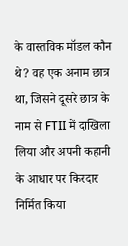के वास्तविक मॉडल कौन थे? वह एक अनाम छात्र था, जिसने दूसरे छात्र के नाम से FTII में दाखिला लिया और अपनी कहानी के आधार पर किरदार निर्मित किया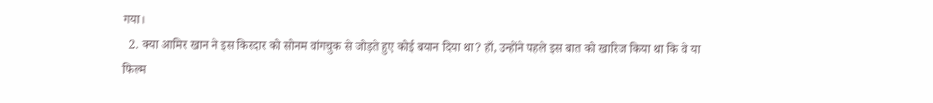गया।
  2. क्या आमिर खान ने इस किरदार को सोनम वांगचुक से जोड़ते हुए कोई बयान दिया था? हाँ, उन्होंने पहले इस बात को खारिज किया था कि वे या फिल्म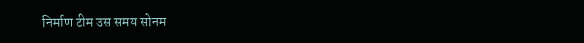निर्माण टीम उस समय सोनम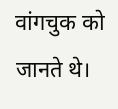वांगचुक को जानते थे।